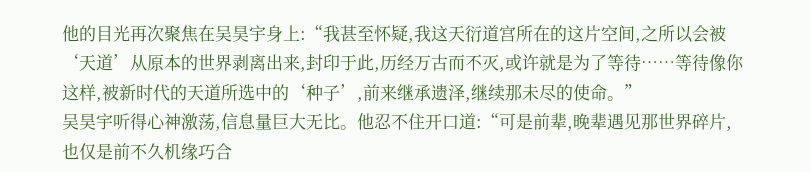他的目光再次聚焦在吴昊宇身上:“我甚至怀疑,我这天衍道宫所在的这片空间,之所以会被‘天道’从原本的世界剥离出来,封印于此,历经万古而不灭,或许就是为了等待……等待像你这样,被新时代的天道所选中的‘种子’,前来继承遗泽,继续那未尽的使命。”
吴昊宇听得心神激荡,信息量巨大无比。他忍不住开口道:“可是前辈,晚辈遇见那世界碎片,也仅是前不久机缘巧合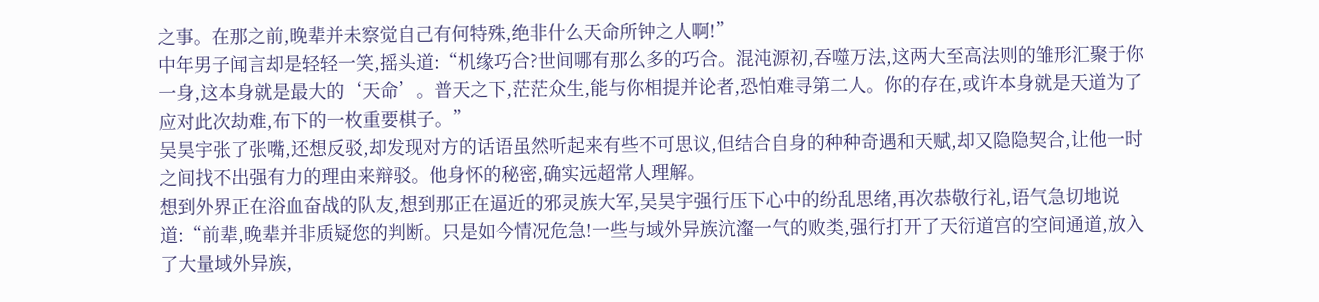之事。在那之前,晚辈并未察觉自己有何特殊,绝非什么天命所钟之人啊!”
中年男子闻言却是轻轻一笑,摇头道:“机缘巧合?世间哪有那么多的巧合。混沌源初,吞噬万法,这两大至高法则的雏形汇聚于你一身,这本身就是最大的‘天命’。普天之下,茫茫众生,能与你相提并论者,恐怕难寻第二人。你的存在,或许本身就是天道为了应对此次劫难,布下的一枚重要棋子。”
吴昊宇张了张嘴,还想反驳,却发现对方的话语虽然听起来有些不可思议,但结合自身的种种奇遇和天赋,却又隐隐契合,让他一时之间找不出强有力的理由来辩驳。他身怀的秘密,确实远超常人理解。
想到外界正在浴血奋战的队友,想到那正在逼近的邪灵族大军,吴昊宇强行压下心中的纷乱思绪,再次恭敬行礼,语气急切地说道:“前辈,晚辈并非质疑您的判断。只是如今情况危急!一些与域外异族沆瀣一气的败类,强行打开了天衍道宫的空间通道,放入了大量域外异族,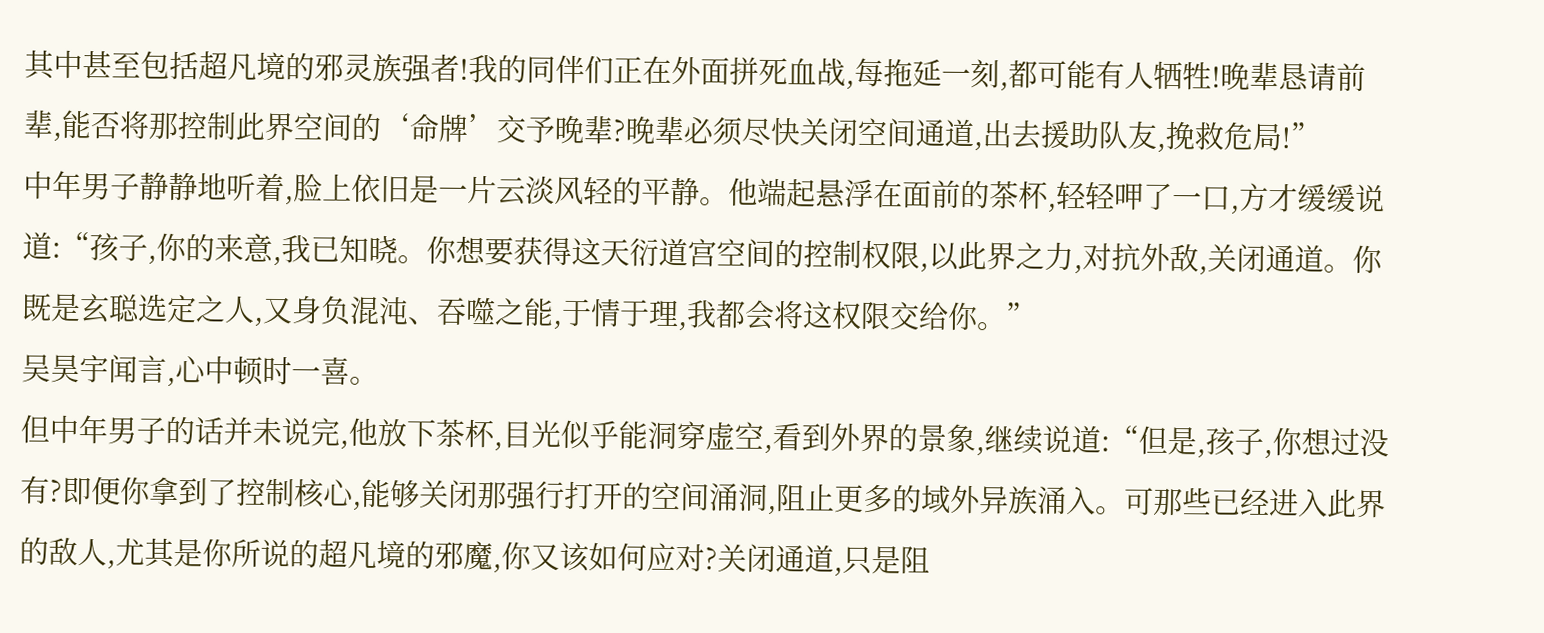其中甚至包括超凡境的邪灵族强者!我的同伴们正在外面拼死血战,每拖延一刻,都可能有人牺牲!晚辈恳请前辈,能否将那控制此界空间的‘命牌’交予晚辈?晚辈必须尽快关闭空间通道,出去援助队友,挽救危局!”
中年男子静静地听着,脸上依旧是一片云淡风轻的平静。他端起悬浮在面前的茶杯,轻轻呷了一口,方才缓缓说道:“孩子,你的来意,我已知晓。你想要获得这天衍道宫空间的控制权限,以此界之力,对抗外敌,关闭通道。你既是玄聪选定之人,又身负混沌、吞噬之能,于情于理,我都会将这权限交给你。”
吴昊宇闻言,心中顿时一喜。
但中年男子的话并未说完,他放下茶杯,目光似乎能洞穿虚空,看到外界的景象,继续说道:“但是,孩子,你想过没有?即便你拿到了控制核心,能够关闭那强行打开的空间涌洞,阻止更多的域外异族涌入。可那些已经进入此界的敌人,尤其是你所说的超凡境的邪魔,你又该如何应对?关闭通道,只是阻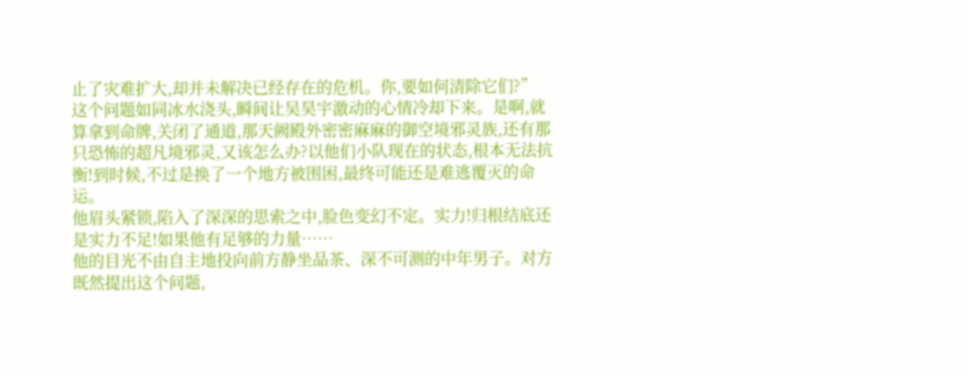止了灾难扩大,却并未解决已经存在的危机。你,要如何清除它们?”
这个问题如同冰水浇头,瞬间让吴昊宇激动的心情冷却下来。是啊,就算拿到命牌,关闭了通道,那天阙殿外密密麻麻的御空境邪灵族,还有那只恐怖的超凡境邪灵,又该怎么办?以他们小队现在的状态,根本无法抗衡!到时候,不过是换了一个地方被围困,最终可能还是难逃覆灭的命运。
他眉头紧锁,陷入了深深的思索之中,脸色变幻不定。实力!归根结底还是实力不足!如果他有足够的力量……
他的目光不由自主地投向前方静坐品茶、深不可测的中年男子。对方既然提出这个问题,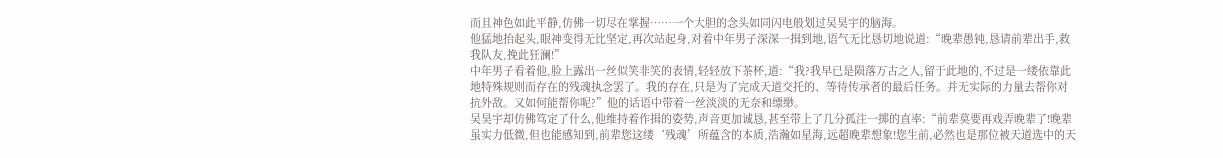而且神色如此平静,仿佛一切尽在掌握……一个大胆的念头如同闪电般划过吴昊宇的脑海。
他猛地抬起头,眼神变得无比坚定,再次站起身,对着中年男子深深一揖到地,语气无比恳切地说道:“晚辈愚钝,恳请前辈出手,救我队友,挽此狂澜!”
中年男子看着他,脸上露出一丝似笑非笑的表情,轻轻放下茶杯,道:“我?我早已是陨落万古之人,留于此地的,不过是一缕依靠此地特殊规则而存在的残魂执念罢了。我的存在,只是为了完成天道交托的、等待传承者的最后任务。并无实际的力量去帮你对抗外敌。又如何能帮你呢?”他的话语中带着一丝淡淡的无奈和缥缈。
吴昊宇却仿佛笃定了什么,他维持着作揖的姿势,声音更加诚恳,甚至带上了几分孤注一掷的直率:“前辈莫要再戏弄晚辈了!晚辈虽实力低微,但也能感知到,前辈您这缕‘残魂’所蕴含的本质,浩瀚如星海,远超晚辈想象!您生前,必然也是那位被天道选中的天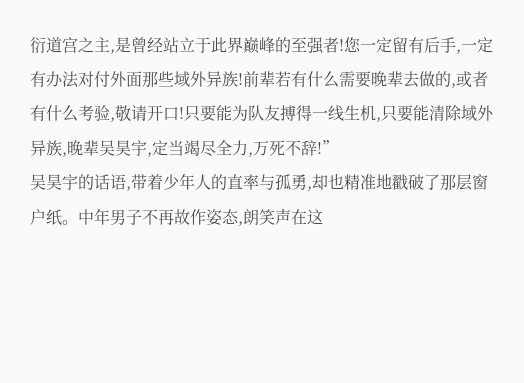衍道宫之主,是曾经站立于此界巅峰的至强者!您一定留有后手,一定有办法对付外面那些域外异族!前辈若有什么需要晚辈去做的,或者有什么考验,敬请开口!只要能为队友搏得一线生机,只要能清除域外异族,晚辈吴昊宇,定当竭尽全力,万死不辞!”
吴昊宇的话语,带着少年人的直率与孤勇,却也精准地戳破了那层窗户纸。中年男子不再故作姿态,朗笑声在这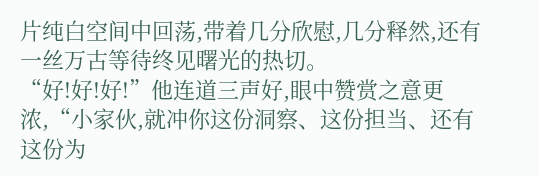片纯白空间中回荡,带着几分欣慰,几分释然,还有一丝万古等待终见曙光的热切。
“好!好!好!”他连道三声好,眼中赞赏之意更浓,“小家伙,就冲你这份洞察、这份担当、还有这份为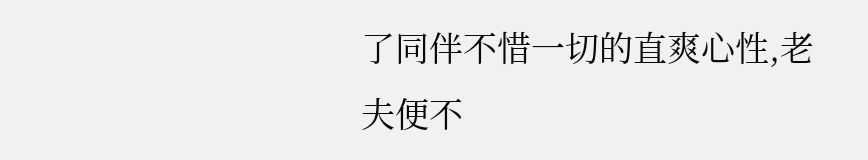了同伴不惜一切的直爽心性,老夫便不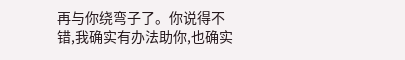再与你绕弯子了。你说得不错,我确实有办法助你,也确实